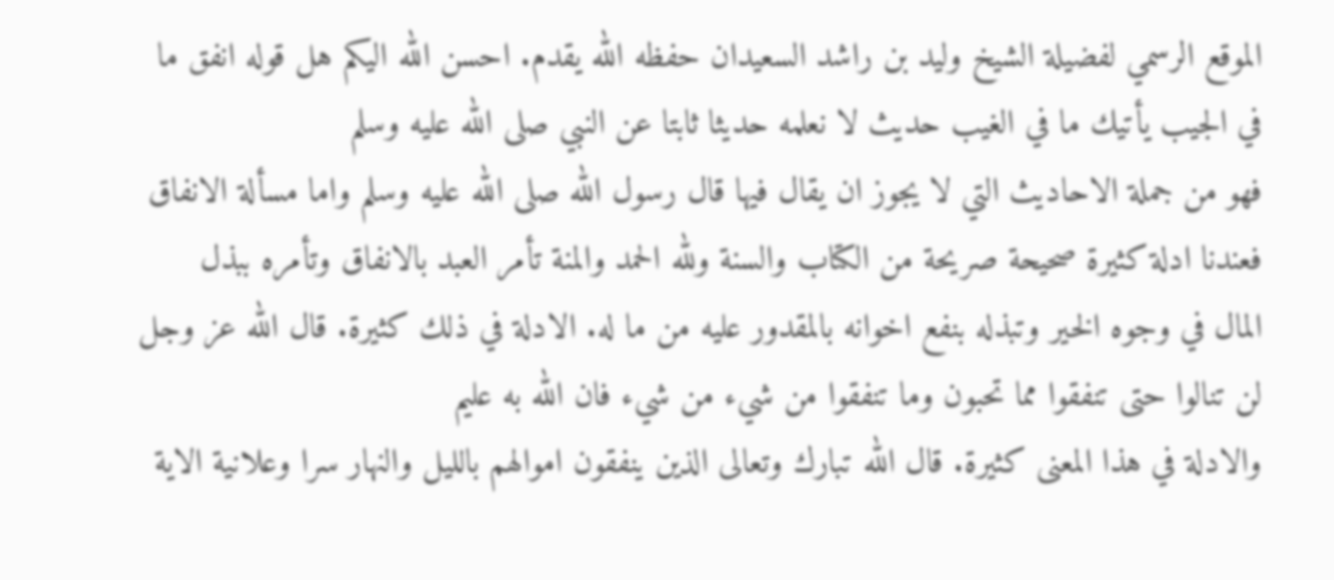الموقع الرسمي لفضيلة الشيخ وليد بن راشد السعيدان حفظه الله يقدم. احسن الله اليكم هل قوله انفق ما في الجيب يأتيك ما في الغيب حديث لا نعلمه حديثا ثابتا عن النبي صلى الله عليه وسلم
فهو من جملة الاحاديث التي لا يجوز ان يقال فيها قال رسول الله صلى الله عليه وسلم واما مسألة الانفاق فعندنا ادلة كثيرة صحيحة صريحة من الكتاب والسنة ولله الحمد والمنة تأمر العبد بالانفاق وتأمره ببذل
المال في وجوه الخير وتبذله بنفع اخوانه بالمقدور عليه من ما له. الادلة في ذلك كثيرة. قال الله عز وجل لن تنالوا حتى تنفقوا مما تحبون وما تنفقوا من شيء من شيء فان الله به عليم
والادلة في هذا المعنى كثيرة. قال الله تبارك وتعالى الذين ينفقون اموالهم بالليل والنهار سرا وعلانية الاية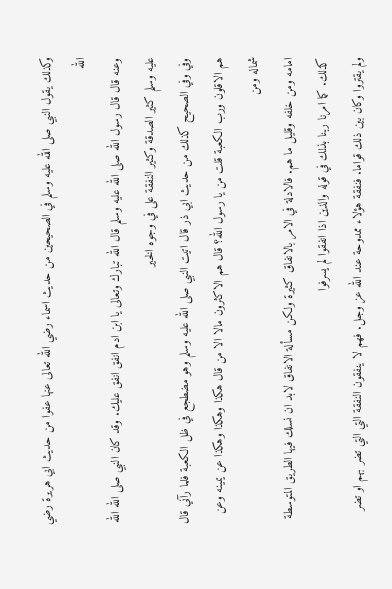وكذلك يقول النبي صلى الله عليه وسلم في الصحيحين من حديث اسماء رضي الله تعالى عنها عفوا من حديث ابي هريرة رضي الله
وعنه قال قال رسول الله صلى الله عليه وسلم قال الله تبارك وتعالى يا ابن ادم انفق انفق عليك. وقد كان النبي صلى الله الله عليه وسلم كثير الصدقة وكثير النفقة على في وجوه الخير
وفي وفي الصحيح كذلك من حديث ابي ذر قال اتيت النبي صلى الله عليه وسلم وهو مضطجع في ظل الكعبة فلما رآني قال هم الاقلون ورب الكعبة قلت من يا رسول الله؟ قال هم الاكثرون مالا الا من قال هكذا وهكذا وهكذا عن يمينه وعن شماله ومن
امامه ومن خلفه وقليل ما هم. فالادلة في الامر بالانفاق كثيرة ولكن مسألة الانفاق لابد ان نسلك فيها الطريق المتوسطة كذلك. كما امرنا ربنا بذلك في قوله والذين اذا انفقوا لم يسرفوا
ولم يقتروا وكان بين ذلك قواما. فنفقة هؤلاء ممدوحة عند الله عز وجل. فهم لا ينفقون النفقة التي التي تضر بهم او تضر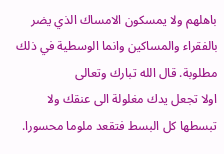باهلهم ولا يمسكون الامساك الذي يضر بالفقراء والمساكين وانما الوسطية في ذلك مطلوبة. قال الله تبارك وتعالى
اولا تجعل يدك مغلولة الى عنقك ولا تبسطها كل البسط فتقعد ملوما محسورا.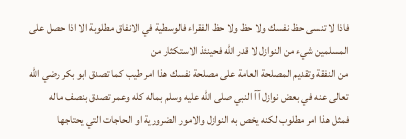فاذا لا تنسى حظ نفسك ولا حظ ولا حظ الفقراء فالوسطية في الانفاق مطلوبة الا اذا حصل على المسلمين شيء من النوازل لا قدر الله فحينئذ الاستكثار من
من النفقة وتقديم المصلحة العامة على مصلحة نفسك هذا امر طيب كما تصدق ابو بكر رضي الله تعالى عنه في بعض نوازل آآ النبي صلى الله عليه وسلم بماله كله وعمر تصدق بنصف ماله
فمثل هذا امر مطلوب لكنه يخص به النوازل والامور الضرورية او الحاجات التي يحتاجها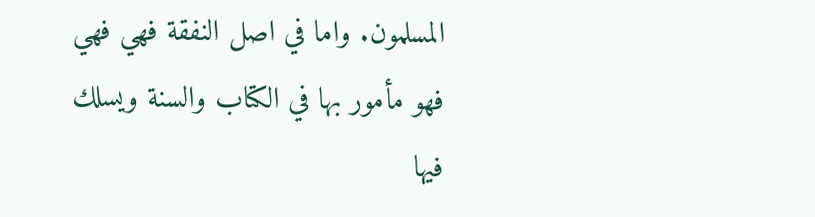المسلمون. واما في اصل النفقة فهي فهي فهو مأمور بها في الكتاب والسنة ويسلك فيها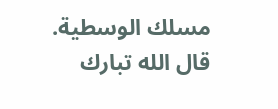مسلك الوسطية. قال الله تبارك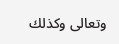وتعالى وكذلك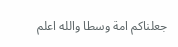جعلناكم امة وسطا والله اعلم